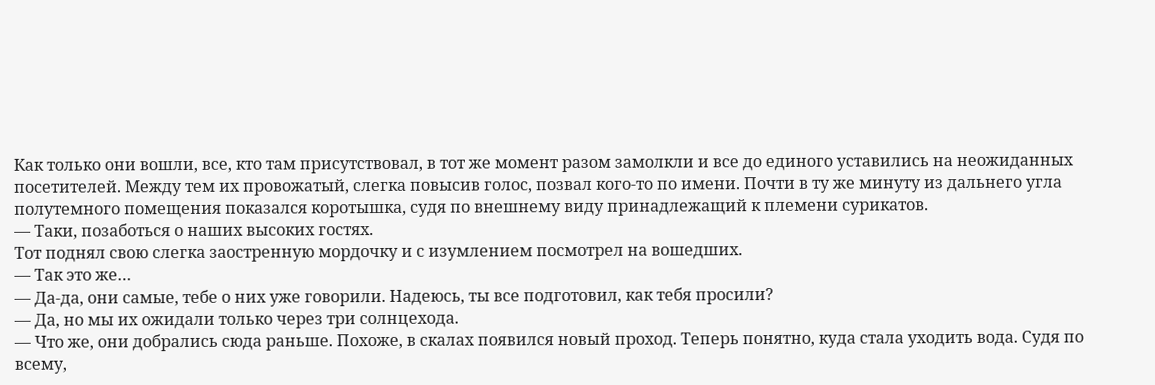Как только они вошли, все, кто там присутствовал, в тот же момент разом замолкли и все до единого уставились на неожиданных посетителей. Между тем их провожатый, слегка повысив голос, позвал кого-то по имени. Почти в ту же минуту из дальнего угла полутемного помещения показался коротышка, судя по внешнему виду принадлежащий к племени сурикатов.
— Таки, позаботься о наших высоких гостях.
Тот поднял свою слегка заостренную мордочку и с изумлением посмотрел на вошедших.
— Так это же…
— Да-да, они самые, тебе о них уже говорили. Надеюсь, ты все подготовил, как тебя просили?
— Да, но мы их ожидали только через три солнцехода.
— Что же, они добрались сюда раньше. Похоже, в скалах появился новый проход. Теперь понятно, куда стала уходить вода. Судя по всему,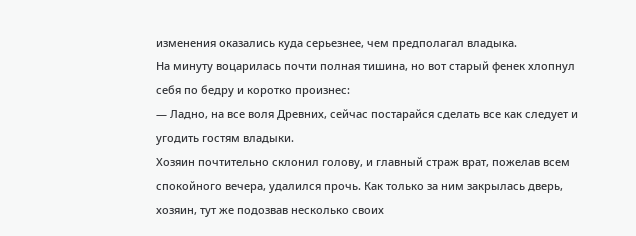изменения оказались куда серьезнее, чем предполагал владыка.
На минуту воцарилась почти полная тишина, но вот старый фенек хлопнул себя по бедру и коротко произнес:
— Ладно, на все воля Древних, сейчас постарайся сделать все как следует и угодить гостям владыки.
Хозяин почтительно склонил голову, и главный страж врат, пожелав всем спокойного вечера, удалился прочь. Как только за ним закрылась дверь, хозяин, тут же подозвав несколько своих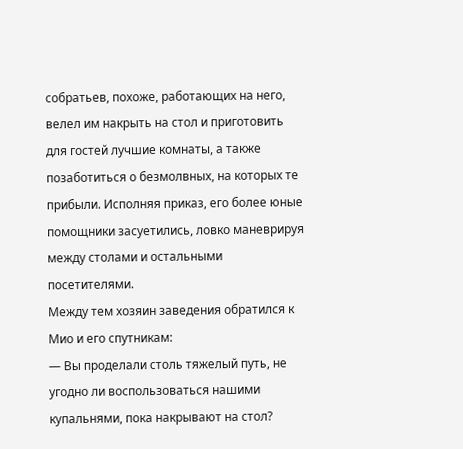собратьев, похоже, работающих на него, велел им накрыть на стол и приготовить для гостей лучшие комнаты, а также позаботиться о безмолвных, на которых те прибыли. Исполняя приказ, его более юные помощники засуетились, ловко маневрируя между столами и остальными посетителями.
Между тем хозяин заведения обратился к Мио и его спутникам:
— Вы проделали столь тяжелый путь, не угодно ли воспользоваться нашими купальнями, пока накрывают на стол?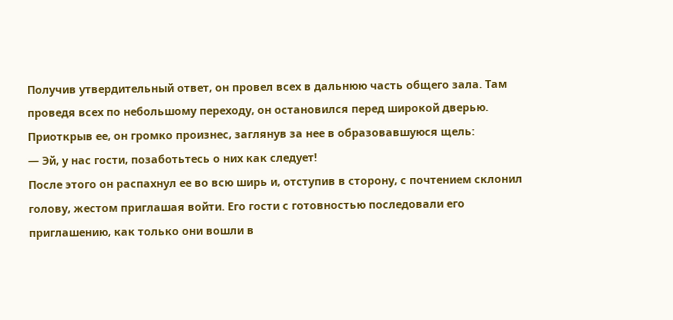Получив утвердительный ответ, он провел всех в дальнюю часть общего зала. Там проведя всех по небольшому переходу, он остановился перед широкой дверью. Приоткрыв ее, он громко произнес, заглянув за нее в образовавшуюся щель:
— Эй, у нас гости, позаботьтесь о них как следует!
После этого он распахнул ее во всю ширь и, отступив в сторону, с почтением склонил голову, жестом приглашая войти. Его гости с готовностью последовали его приглашению, как только они вошли в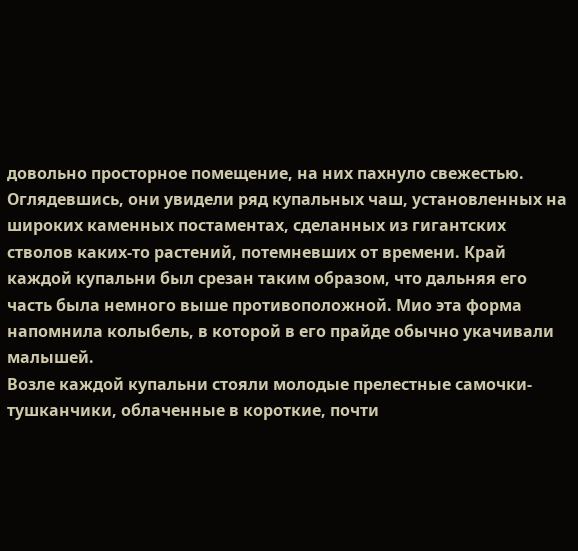довольно просторное помещение, на них пахнуло свежестью. Оглядевшись, они увидели ряд купальных чаш, установленных на широких каменных постаментах, сделанных из гигантских стволов каких-то растений, потемневших от времени. Край каждой купальни был срезан таким образом, что дальняя его часть была немного выше противоположной. Мио эта форма напомнила колыбель, в которой в его прайде обычно укачивали малышей.
Возле каждой купальни стояли молодые прелестные самочки-тушканчики, облаченные в короткие, почти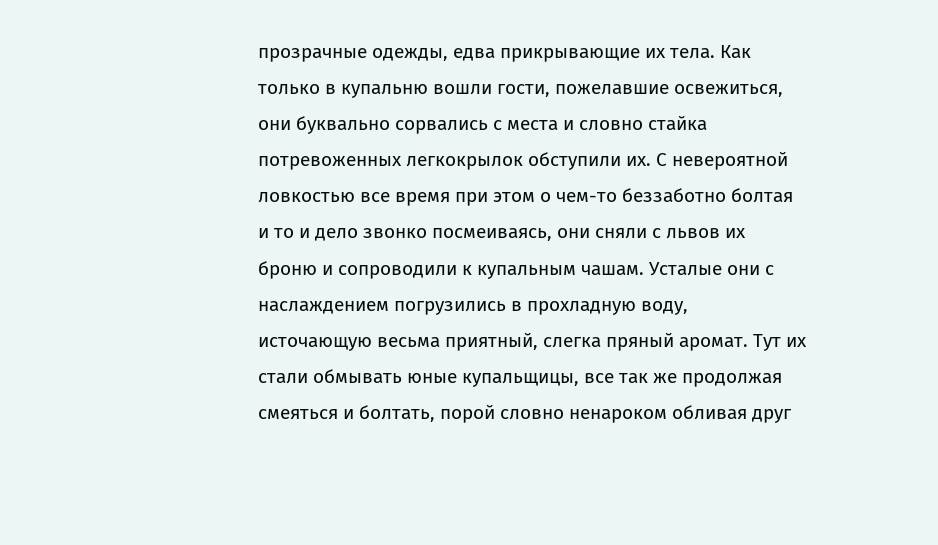прозрачные одежды, едва прикрывающие их тела. Как только в купальню вошли гости, пожелавшие освежиться, они буквально сорвались с места и словно стайка потревоженных легкокрылок обступили их. С невероятной ловкостью все время при этом о чем-то беззаботно болтая и то и дело звонко посмеиваясь, они сняли с львов их броню и сопроводили к купальным чашам. Усталые они с наслаждением погрузились в прохладную воду, источающую весьма приятный, слегка пряный аромат. Тут их стали обмывать юные купальщицы, все так же продолжая смеяться и болтать, порой словно ненароком обливая друг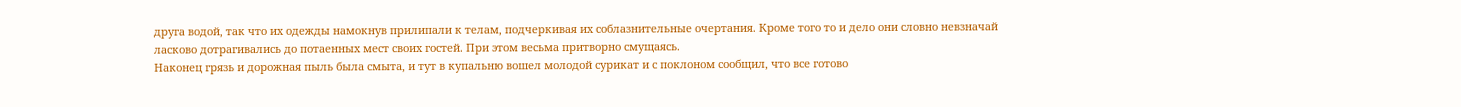друга водой, так что их одежды намокнув прилипали к телам, подчеркивая их соблазнительные очертания. Кроме того то и дело они словно невзначай ласково дотрагивались до потаенных мест своих гостей. При этом весьма притворно смущаясь.
Наконец грязь и дорожная пыль была смыта, и тут в купальню вошел молодой сурикат и с поклоном сообщил, что все готово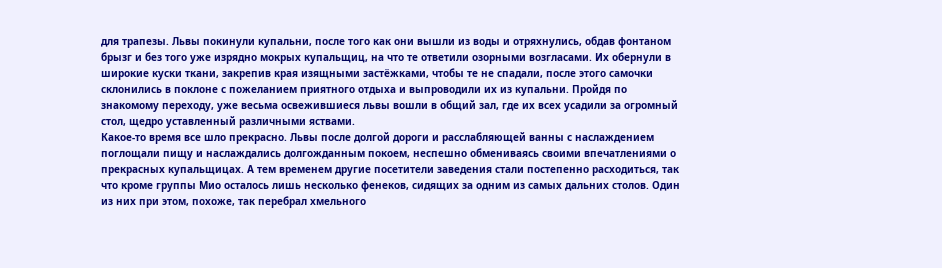для трапезы. Львы покинули купальни, после того как они вышли из воды и отряхнулись, обдав фонтаном брызг и без того уже изрядно мокрых купальщиц, на что те ответили озорными возгласами. Их обернули в широкие куски ткани, закрепив края изящными застёжками, чтобы те не спадали, после этого самочки склонились в поклоне с пожеланием приятного отдыха и выпроводили их из купальни. Пройдя по знакомому переходу, уже весьма освежившиеся львы вошли в общий зал, где их всех усадили за огромный стол, щедро уставленный различными яствами.
Какое-то время все шло прекрасно. Львы после долгой дороги и расслабляющей ванны с наслаждением поглощали пищу и наслаждались долгожданным покоем, неспешно обмениваясь своими впечатлениями о прекрасных купальщицах. А тем временем другие посетители заведения стали постепенно расходиться, так что кроме группы Мио осталось лишь несколько фенеков, сидящих за одним из самых дальних столов. Один из них при этом, похоже, так перебрал хмельного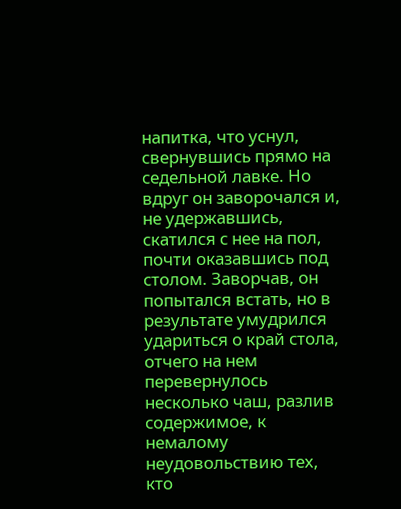напитка, что уснул, свернувшись прямо на седельной лавке. Но вдруг он заворочался и, не удержавшись, скатился с нее на пол, почти оказавшись под столом. Заворчав, он попытался встать, но в результате умудрился удариться о край стола, отчего на нем перевернулось несколько чаш, разлив содержимое, к немалому неудовольствию тех, кто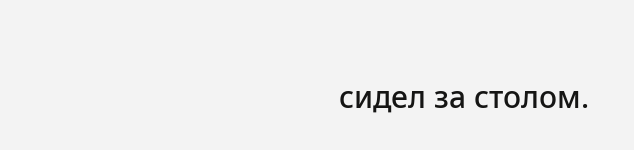сидел за столом.